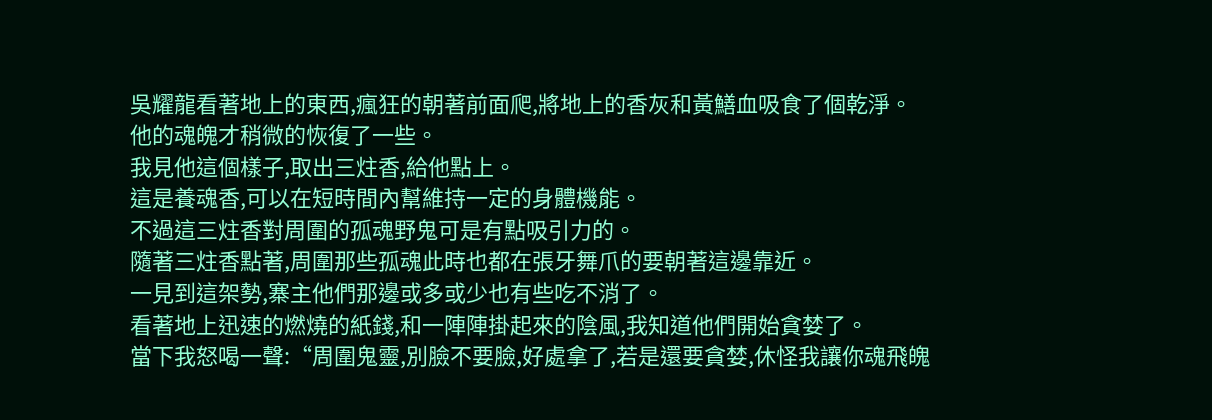吳耀龍看著地上的東西,瘋狂的朝著前面爬,將地上的香灰和黃鱔血吸食了個乾淨。
他的魂魄才稍微的恢復了一些。
我見他這個樣子,取出三炷香,給他點上。
這是養魂香,可以在短時間內幫維持一定的身體機能。
不過這三炷香對周圍的孤魂野鬼可是有點吸引力的。
隨著三炷香點著,周圍那些孤魂此時也都在張牙舞爪的要朝著這邊靠近。
一見到這架勢,寨主他們那邊或多或少也有些吃不消了。
看著地上迅速的燃燒的紙錢,和一陣陣掛起來的陰風,我知道他們開始貪婪了。
當下我怒喝一聲:“周圍鬼靈,別臉不要臉,好處拿了,若是還要貪婪,休怪我讓你魂飛魄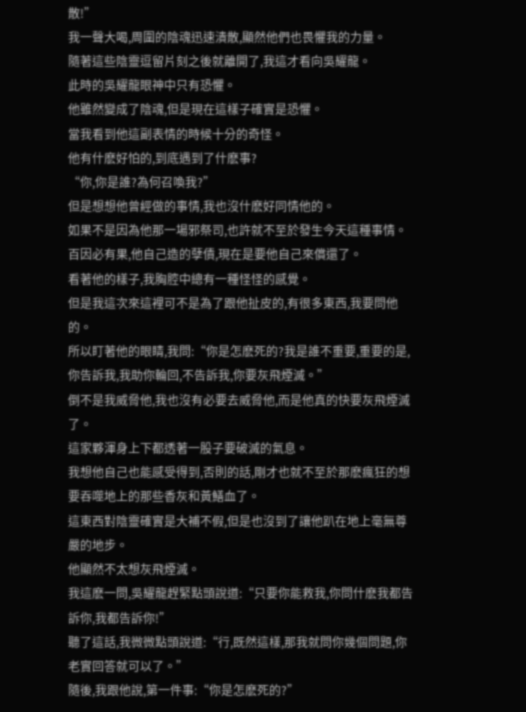散!”
我一聲大喝,周圍的陰魂迅速潰散,顯然他們也畏懼我的力量。
隨著這些陰靈逗留片刻之後就離開了,我這才看向吳耀龍。
此時的吳耀龍眼神中只有恐懼。
他雖然變成了陰魂,但是現在這樣子確實是恐懼。
當我看到他這副表情的時候十分的奇怪。
他有什麽好怕的,到底遇到了什麽事?
“你,你是誰?為何召喚我?”
但是想想他曾經做的事情,我也沒什麽好同情他的。
如果不是因為他那一場邪祭司,也許就不至於發生今天這種事情。
百因必有果,他自己造的孽債,現在是要他自己來償還了。
看著他的樣子,我胸腔中總有一種怪怪的感覺。
但是我這次來這裡可不是為了跟他扯皮的,有很多東西,我要問他的。
所以盯著他的眼睛,我問:“你是怎麽死的?我是誰不重要,重要的是,你告訴我,我助你輪回,不告訴我,你要灰飛煙滅。”
倒不是我威脅他,我也沒有必要去威脅他,而是他真的快要灰飛煙滅了。
這家夥渾身上下都透著一股子要破滅的氣息。
我想他自己也能感受得到,否則的話,剛才也就不至於那麽瘋狂的想要吞噬地上的那些香灰和黃鱔血了。
這東西對陰靈確實是大補不假,但是也沒到了讓他趴在地上毫無尊嚴的地步。
他顯然不太想灰飛煙滅。
我這麽一問,吳耀龍趕緊點頭說道:“只要你能救我,你問什麽我都告訴你,我都告訴你!”
聽了這話,我微微點頭說道:“行,既然這樣,那我就問你幾個問題,你老實回答就可以了。”
隨後,我跟他說,第一件事:“你是怎麽死的?”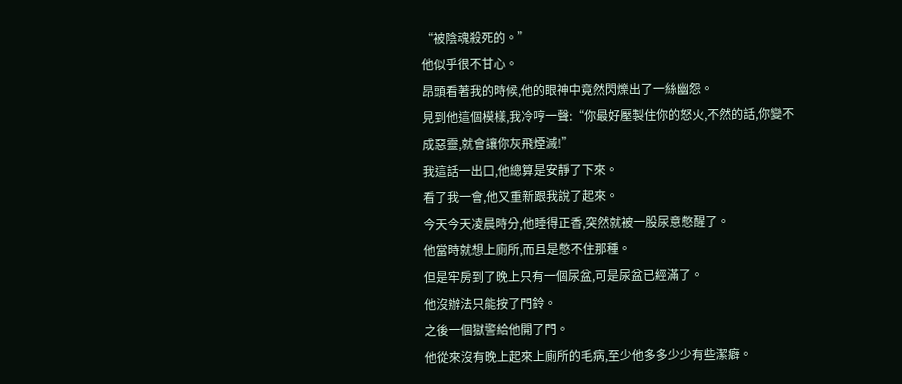“被陰魂殺死的。”
他似乎很不甘心。
昂頭看著我的時候,他的眼神中竟然閃爍出了一絲幽怨。
見到他這個模樣,我冷哼一聲:“你最好壓製住你的怒火,不然的話,你變不成惡靈,就會讓你灰飛煙滅!”
我這話一出口,他總算是安靜了下來。
看了我一會,他又重新跟我說了起來。
今天今天凌晨時分,他睡得正香,突然就被一股尿意憋醒了。
他當時就想上廁所,而且是憋不住那種。
但是牢房到了晚上只有一個尿盆,可是尿盆已經滿了。
他沒辦法只能按了門鈴。
之後一個獄警給他開了門。
他從來沒有晚上起來上廁所的毛病,至少他多多少少有些潔癖。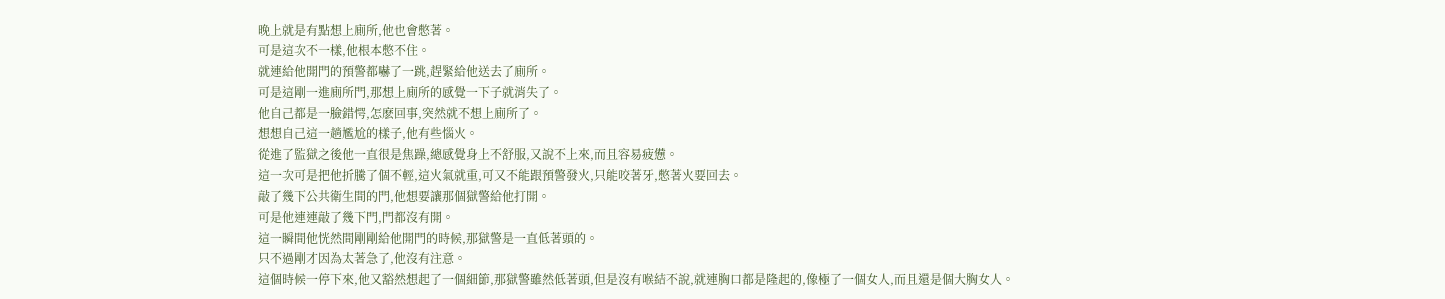晚上就是有點想上廁所,他也會憋著。
可是這次不一樣,他根本憋不住。
就連給他開門的預警都嚇了一跳,趕緊給他送去了廁所。
可是這剛一進廁所門,那想上廁所的感覺一下子就消失了。
他自己都是一臉錯愕,怎麽回事,突然就不想上廁所了。
想想自己這一趟尷尬的樣子,他有些惱火。
從進了監獄之後他一直很是焦躁,總感覺身上不舒服,又說不上來,而且容易疲憊。
這一次可是把他折騰了個不輕,這火氣就重,可又不能跟預警發火,只能咬著牙,憋著火要回去。
敲了幾下公共衛生間的門,他想要讓那個獄警給他打開。
可是他連連敲了幾下門,門都沒有開。
這一瞬間他恍然間剛剛給他開門的時候,那獄警是一直低著頭的。
只不過剛才因為太著急了,他沒有注意。
這個時候一停下來,他又豁然想起了一個細節,那獄警雖然低著頭,但是沒有喉結不說,就連胸口都是隆起的,像極了一個女人,而且還是個大胸女人。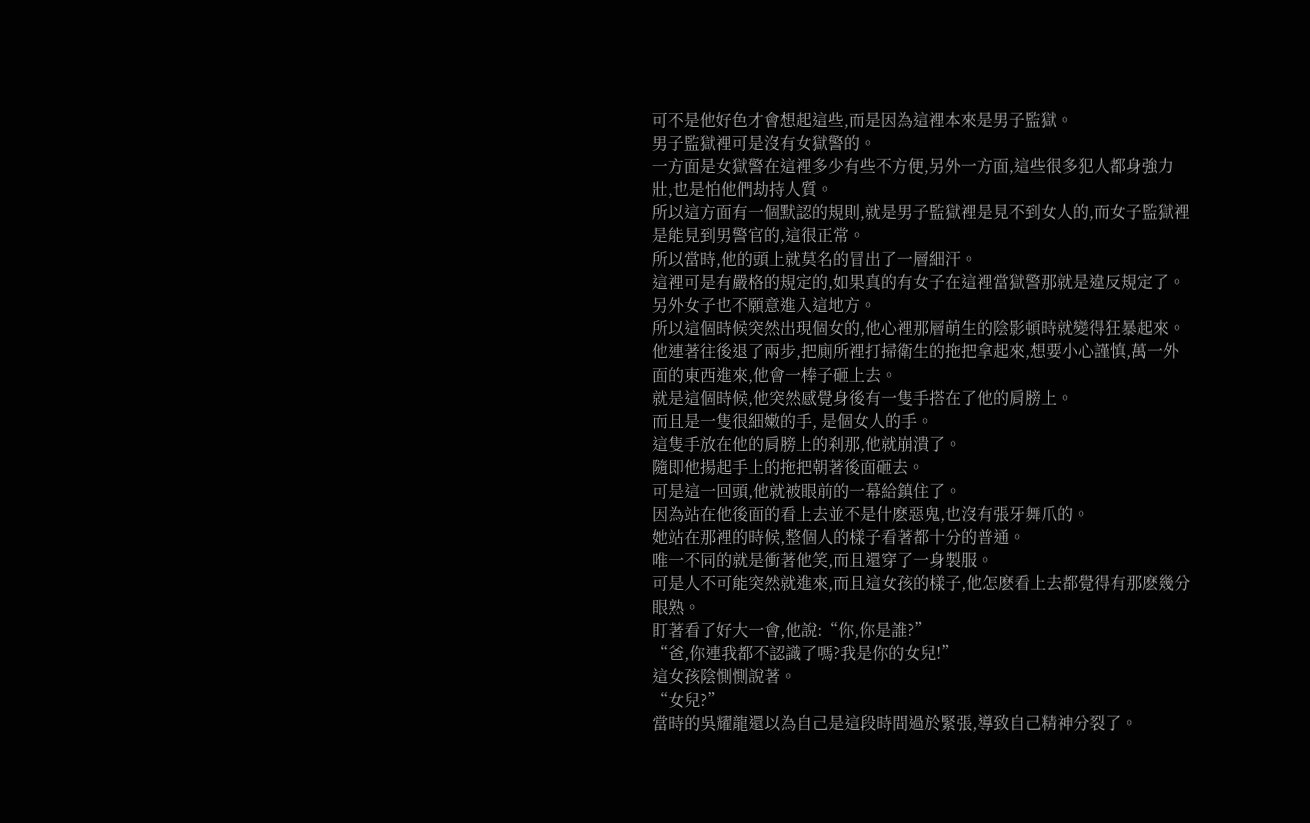可不是他好色才會想起這些,而是因為這裡本來是男子監獄。
男子監獄裡可是沒有女獄警的。
一方面是女獄警在這裡多少有些不方便,另外一方面,這些很多犯人都身強力壯,也是怕他們劫持人質。
所以這方面有一個默認的規則,就是男子監獄裡是見不到女人的,而女子監獄裡是能見到男警官的,這很正常。
所以當時,他的頭上就莫名的冒出了一層細汗。
這裡可是有嚴格的規定的,如果真的有女子在這裡當獄警那就是違反規定了。
另外女子也不願意進入這地方。
所以這個時候突然出現個女的,他心裡那層萌生的陰影頓時就變得狂暴起來。
他連著往後退了兩步,把廁所裡打掃衛生的拖把拿起來,想要小心謹慎,萬一外面的東西進來,他會一棒子砸上去。
就是這個時候,他突然感覺身後有一隻手搭在了他的肩膀上。
而且是一隻很細嫩的手, 是個女人的手。
這隻手放在他的肩膀上的刹那,他就崩潰了。
隨即他揚起手上的拖把朝著後面砸去。
可是這一回頭,他就被眼前的一幕給鎮住了。
因為站在他後面的看上去並不是什麽惡鬼,也沒有張牙舞爪的。
她站在那裡的時候,整個人的樣子看著都十分的普通。
唯一不同的就是衝著他笑,而且還穿了一身製服。
可是人不可能突然就進來,而且這女孩的樣子,他怎麽看上去都覺得有那麽幾分眼熟。
盯著看了好大一會,他說:“你,你是誰?”
“爸,你連我都不認識了嗎?我是你的女兒!”
這女孩陰惻惻說著。
“女兒?”
當時的吳耀龍還以為自己是這段時間過於緊張,導致自己精神分裂了。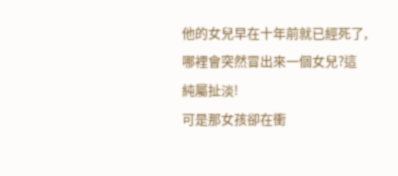他的女兒早在十年前就已經死了,哪裡會突然冒出來一個女兒?這純屬扯淡!
可是那女孩卻在衝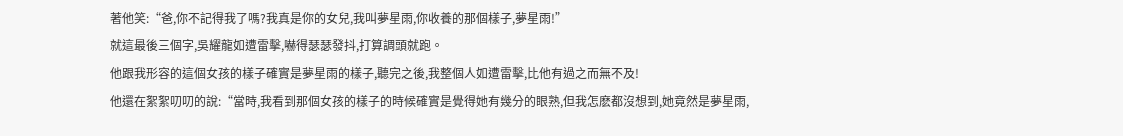著他笑:“爸,你不記得我了嗎?我真是你的女兒,我叫夢星雨,你收養的那個樣子,夢星雨!”
就這最後三個字,吳耀龍如遭雷擊,嚇得瑟瑟發抖,打算調頭就跑。
他跟我形容的這個女孩的樣子確實是夢星雨的樣子,聽完之後,我整個人如遭雷擊,比他有過之而無不及!
他還在絮絮叨叨的說:“當時,我看到那個女孩的樣子的時候確實是覺得她有幾分的眼熟,但我怎麽都沒想到,她竟然是夢星雨,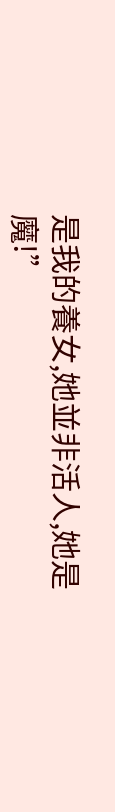是我的養女,她並非活人,她是魔!”